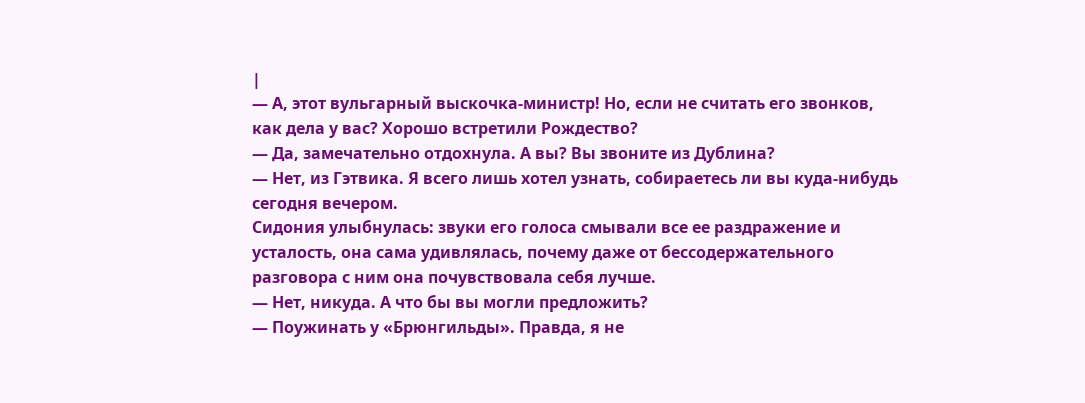|
— А, этот вульгарный выскочка-министр! Но, если не считать его звонков, как дела у вас? Хорошо встретили Рождество?
— Да, замечательно отдохнула. А вы? Вы звоните из Дублина?
— Нет, из Гэтвика. Я всего лишь хотел узнать, собираетесь ли вы куда-нибудь сегодня вечером.
Сидония улыбнулась: звуки его голоса смывали все ее раздражение и усталость, она сама удивлялась, почему даже от бессодержательного разговора с ним она почувствовала себя лучше.
— Нет, никуда. А что бы вы могли предложить?
— Поужинать у «Брюнгильды». Правда, я не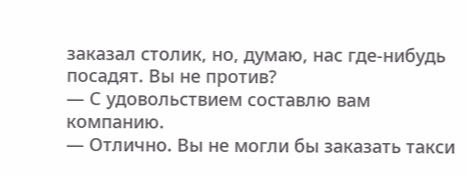заказал столик, но, думаю, нас где-нибудь посадят. Вы не против?
— С удовольствием составлю вам компанию.
— Отлично. Вы не могли бы заказать такси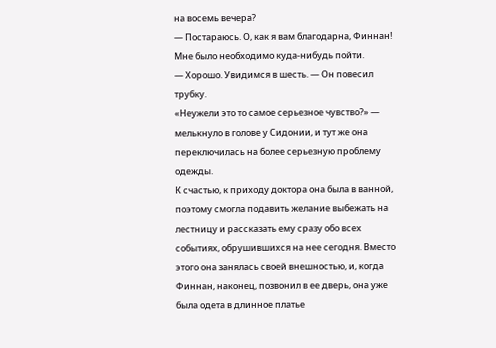на восемь вечера?
— Постараюсь. О, как я вам благодарна, Финнан! Мне было необходимо куда-нибудь пойти.
— Хорошо. Увидимся в шесть. — Он повесил трубку.
«Неужели это то самое серьезное чувство?» — мелькнуло в голове у Сидонии, и тут же она переключилась на более серьезную проблему одежды.
К счастью, к приходу доктора она была в ванной, поэтому смогла подавить желание выбежать на лестницу и рассказать ему сразу обо всех событиях, обрушившихся на нее сегодня. Вместо этого она занялась своей внешностью, и, когда Финнан, наконец, позвонил в ее дверь, она уже была одета в длинное платье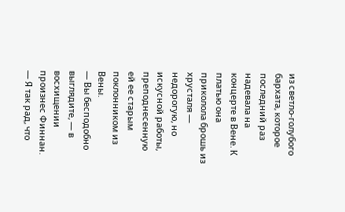из светло-голубого бархата, которое последний раз надевала на концерте в Вене. К платью она приколола брошь из хрусталя — недорогую, но искусной работы, преподнесенную ей ее старым поклонником из Вены.
— Вы бесподобно выглядите, — в восхищении произнес Финнан. — Я так рад, что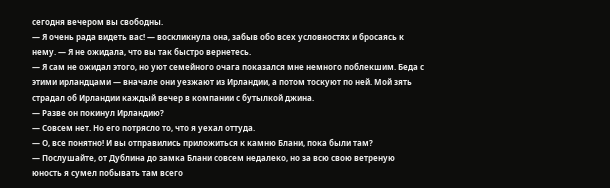сегодня вечером вы свободны.
— Я очень рада видеть вас! — воскликнула она, забыв обо всех условностях и бросаясь к нему. — Я не ожидала, что вы так быстро вернетесь.
— Я сам не ожидал этого, но уют семейного очага показался мне немного поблекшим. Беда с этими ирландцами — вначале они уезжают из Ирландии, а потом тоскуют по ней. Мой зять страдал об Ирландии каждый вечер в компании с бутылкой джина.
— Разве он покинул Ирландию?
— Совсем нет. Но его потрясло то, что я уехал оттуда.
— О, все понятно! И вы отправились приложиться к камню Блани, пока были там?
— Послушайте, от Дублина до замка Блани совсем недалеко, но за всю свою ветреную юность я сумел побывать там всего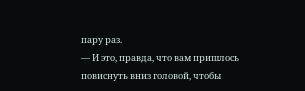пару раз.
— И это, правда, что вам пришлось повиснуть вниз головой, чтобы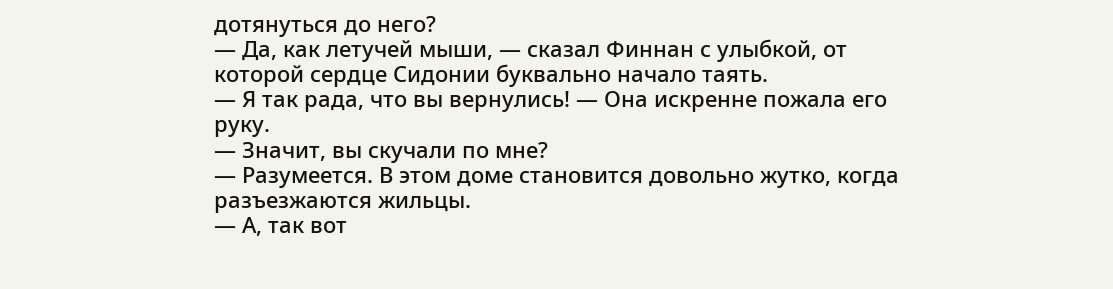дотянуться до него?
— Да, как летучей мыши, — сказал Финнан с улыбкой, от которой сердце Сидонии буквально начало таять.
— Я так рада, что вы вернулись! — Она искренне пожала его руку.
— Значит, вы скучали по мне?
— Разумеется. В этом доме становится довольно жутко, когда разъезжаются жильцы.
— А, так вот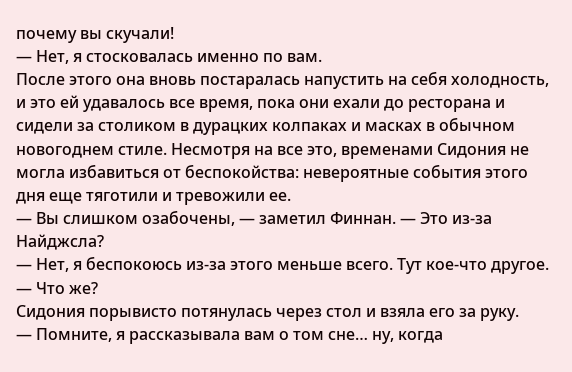почему вы скучали!
— Нет, я стосковалась именно по вам.
После этого она вновь постаралась напустить на себя холодность, и это ей удавалось все время, пока они ехали до ресторана и сидели за столиком в дурацких колпаках и масках в обычном новогоднем стиле. Несмотря на все это, временами Сидония не могла избавиться от беспокойства: невероятные события этого дня еще тяготили и тревожили ее.
— Вы слишком озабочены, — заметил Финнан. — Это из-за Найджсла?
— Нет, я беспокоюсь из-за этого меньше всего. Тут кое-что другое.
— Что же?
Сидония порывисто потянулась через стол и взяла его за руку.
— Помните, я рассказывала вам о том сне… ну, когда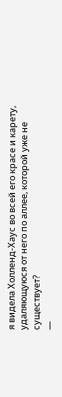я видела Холленд-Хаус во всей его красе и карету, удаляющуюся от него по аллее, которой уже не существует?
—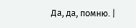Да, да, помню. |